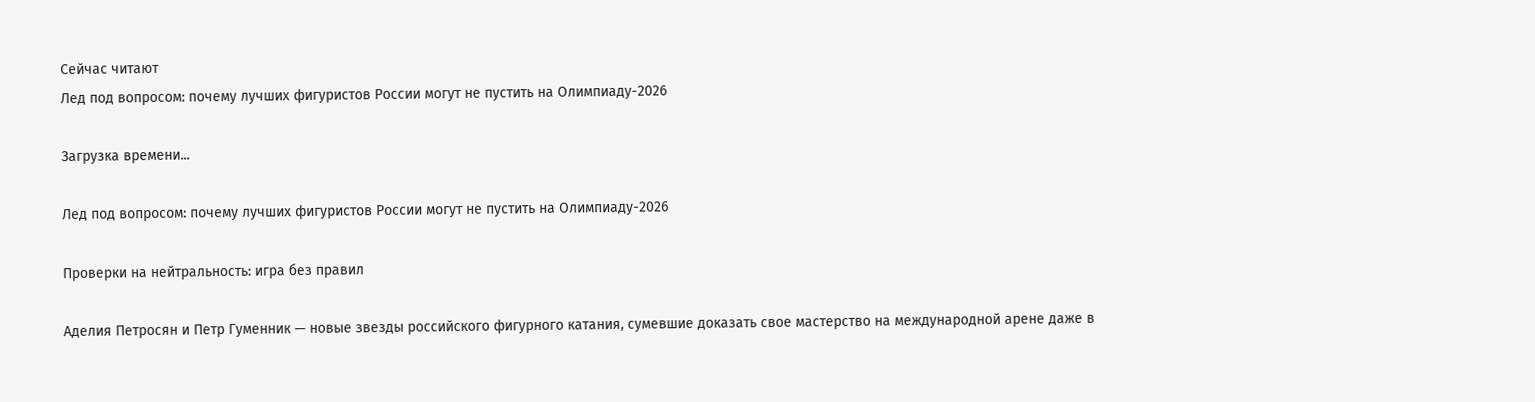Сейчас читают
Лед под вопросом: почему лучших фигуристов России могут не пустить на Олимпиаду-2026

Загрузка времени...

Лед под вопросом: почему лучших фигуристов России могут не пустить на Олимпиаду-2026

Проверки на нейтральность: игра без правил

Аделия Петросян и Петр Гуменник — новые звезды российского фигурного катания, сумевшие доказать свое мастерство на международной арене даже в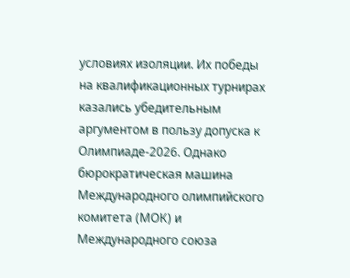условиях изоляции. Их победы на квалификационных турнирах казались убедительным аргументом в пользу допуска к Олимпиаде-2026. Однако бюрократическая машина Международного олимпийского комитета (МОК) и Международного союза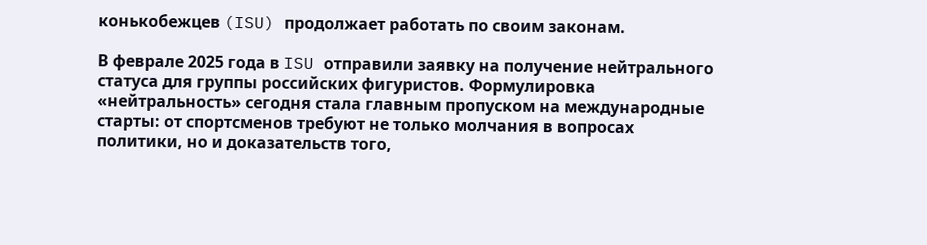конькобежцев (ISU) продолжает работать по своим законам.

В феврале 2025 года в ISU отправили заявку на получение нейтрального статуса для группы российских фигуристов. Формулировка «нейтральность» сегодня стала главным пропуском на международные старты: от спортсменов требуют не только молчания в вопросах политики, но и доказательств того,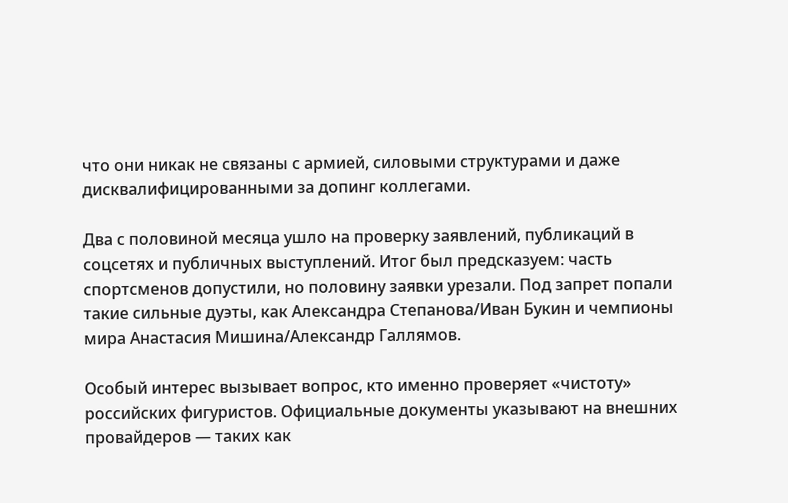что они никак не связаны с армией, силовыми структурами и даже дисквалифицированными за допинг коллегами.

Два с половиной месяца ушло на проверку заявлений, публикаций в соцсетях и публичных выступлений. Итог был предсказуем: часть спортсменов допустили, но половину заявки урезали. Под запрет попали такие сильные дуэты, как Александра Степанова/Иван Букин и чемпионы мира Анастасия Мишина/Александр Галлямов.

Особый интерес вызывает вопрос, кто именно проверяет «чистоту» российских фигуристов. Официальные документы указывают на внешних провайдеров — таких как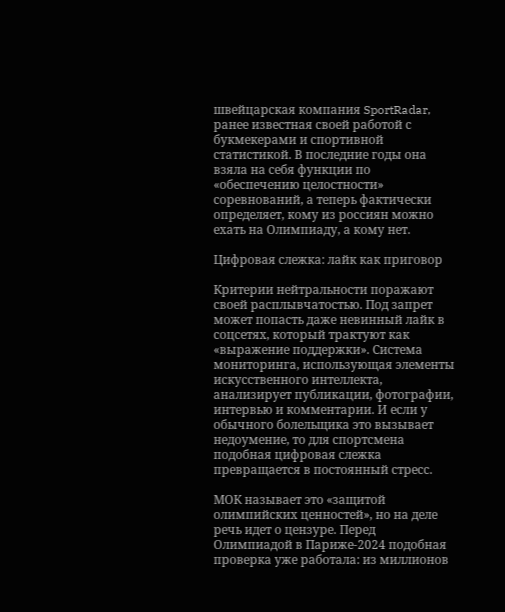швейцарская компания SportRadar, ранее известная своей работой с букмекерами и спортивной статистикой. В последние годы она взяла на себя функции по «обеспечению целостности» соревнований, а теперь фактически определяет, кому из россиян можно ехать на Олимпиаду, а кому нет.

Цифровая слежка: лайк как приговор

Критерии нейтральности поражают своей расплывчатостью. Под запрет может попасть даже невинный лайк в соцсетях, который трактуют как «выражение поддержки». Система мониторинга, использующая элементы искусственного интеллекта, анализирует публикации, фотографии, интервью и комментарии. И если у обычного болельщика это вызывает недоумение, то для спортсмена подобная цифровая слежка превращается в постоянный стресс.

МОК называет это «защитой олимпийских ценностей», но на деле речь идет о цензуре. Перед Олимпиадой в Париже-2024 подобная проверка уже работала: из миллионов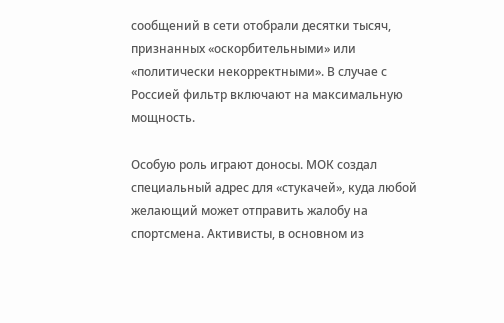сообщений в сети отобрали десятки тысяч, признанных «оскорбительными» или «политически некорректными». В случае с Россией фильтр включают на максимальную мощность.

Особую роль играют доносы. МОК создал специальный адрес для «стукачей», куда любой желающий может отправить жалобу на спортсмена. Активисты, в основном из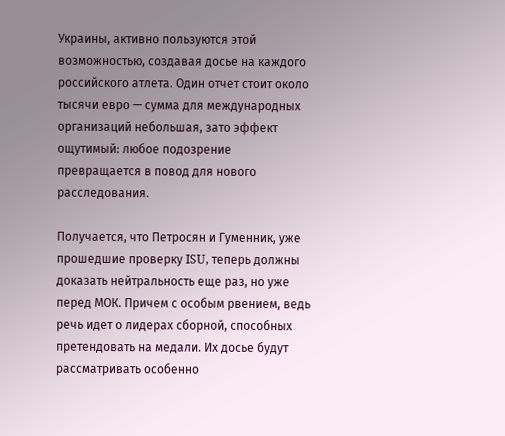Украины, активно пользуются этой возможностью, создавая досье на каждого российского атлета. Один отчет стоит около тысячи евро — сумма для международных организаций небольшая, зато эффект ощутимый: любое подозрение превращается в повод для нового расследования.

Получается, что Петросян и Гуменник, уже прошедшие проверку ISU, теперь должны доказать нейтральность еще раз, но уже перед МОК. Причем с особым рвением, ведь речь идет о лидерах сборной, способных претендовать на медали. Их досье будут рассматривать особенно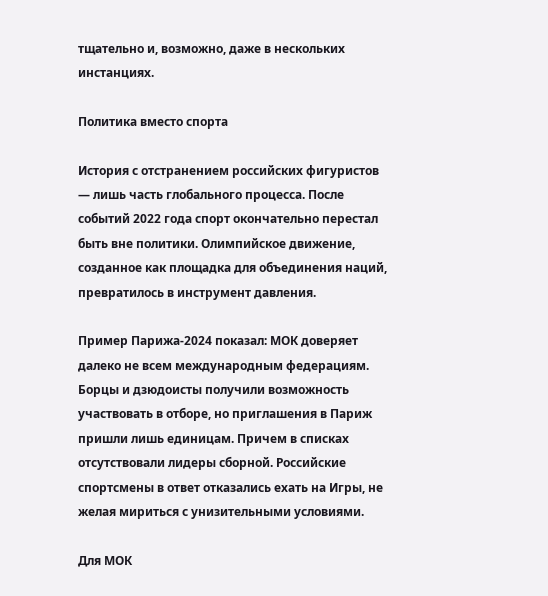тщательно и, возможно, даже в нескольких инстанциях.

Политика вместо спорта

История с отстранением российских фигуристов — лишь часть глобального процесса. После событий 2022 года спорт окончательно перестал быть вне политики. Олимпийское движение, созданное как площадка для объединения наций, превратилось в инструмент давления.

Пример Парижа-2024 показал: МОК доверяет далеко не всем международным федерациям. Борцы и дзюдоисты получили возможность участвовать в отборе, но приглашения в Париж пришли лишь единицам. Причем в списках отсутствовали лидеры сборной. Российские спортсмены в ответ отказались ехать на Игры, не желая мириться с унизительными условиями.

Для МОК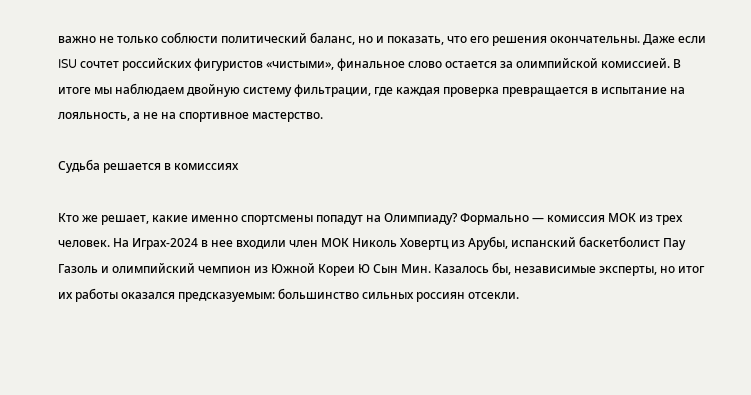важно не только соблюсти политический баланс, но и показать, что его решения окончательны. Даже если ISU сочтет российских фигуристов «чистыми», финальное слово остается за олимпийской комиссией. В итоге мы наблюдаем двойную систему фильтрации, где каждая проверка превращается в испытание на лояльность, а не на спортивное мастерство.

Судьба решается в комиссиях

Кто же решает, какие именно спортсмены попадут на Олимпиаду? Формально — комиссия МОК из трех человек. На Играх-2024 в нее входили член МОК Николь Ховертц из Арубы, испанский баскетболист Пау Газоль и олимпийский чемпион из Южной Кореи Ю Сын Мин. Казалось бы, независимые эксперты, но итог их работы оказался предсказуемым: большинство сильных россиян отсекли.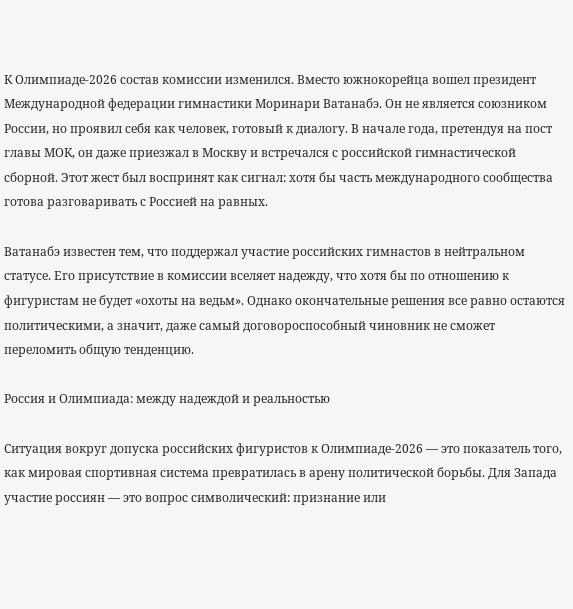К Олимпиаде-2026 состав комиссии изменился. Вместо южнокорейца вошел президент Международной федерации гимнастики Моринари Ватанабэ. Он не является союзником России, но проявил себя как человек, готовый к диалогу. В начале года, претендуя на пост главы МОК, он даже приезжал в Москву и встречался с российской гимнастической сборной. Этот жест был воспринят как сигнал: хотя бы часть международного сообщества готова разговаривать с Россией на равных.

Ватанабэ известен тем, что поддержал участие российских гимнастов в нейтральном статусе. Его присутствие в комиссии вселяет надежду, что хотя бы по отношению к фигуристам не будет «охоты на ведьм». Однако окончательные решения все равно остаются политическими, а значит, даже самый договороспособный чиновник не сможет переломить общую тенденцию.

Россия и Олимпиада: между надеждой и реальностью

Ситуация вокруг допуска российских фигуристов к Олимпиаде-2026 — это показатель того, как мировая спортивная система превратилась в арену политической борьбы. Для Запада участие россиян — это вопрос символический: признание или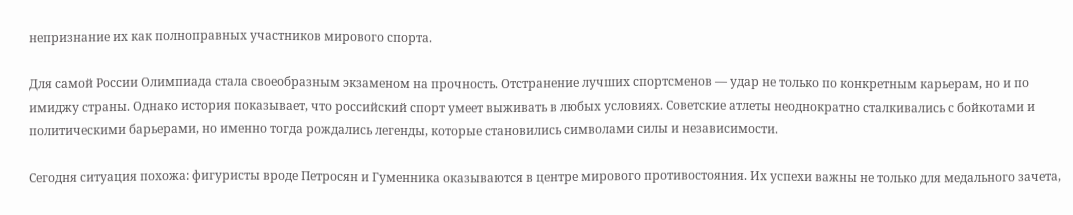непризнание их как полноправных участников мирового спорта.

Для самой России Олимпиада стала своеобразным экзаменом на прочность. Отстранение лучших спортсменов — удар не только по конкретным карьерам, но и по имиджу страны. Однако история показывает, что российский спорт умеет выживать в любых условиях. Советские атлеты неоднократно сталкивались с бойкотами и политическими барьерами, но именно тогда рождались легенды, которые становились символами силы и независимости.

Сегодня ситуация похожа: фигуристы вроде Петросян и Гуменника оказываются в центре мирового противостояния. Их успехи важны не только для медального зачета,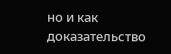но и как доказательство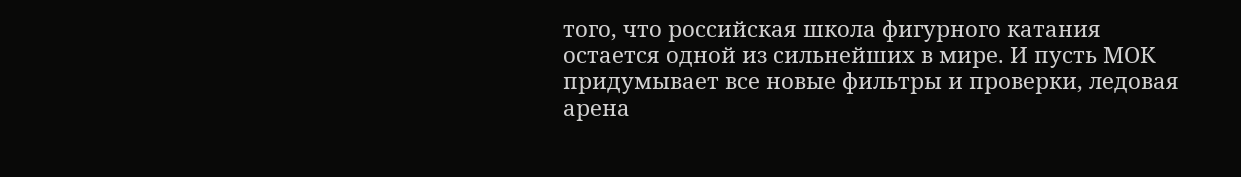того, что российская школа фигурного катания остается одной из сильнейших в мире. И пусть МОК придумывает все новые фильтры и проверки, ледовая арена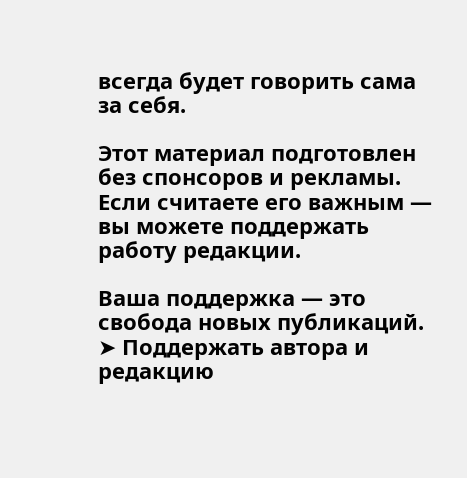всегда будет говорить сама за себя.

Этот материал подготовлен без спонсоров и рекламы. Если считаете его важным — вы можете поддержать работу редакции.

Ваша поддержка — это свобода новых публикаций. ➤ Поддержать автора и редакцию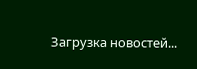Загрузка новостей...